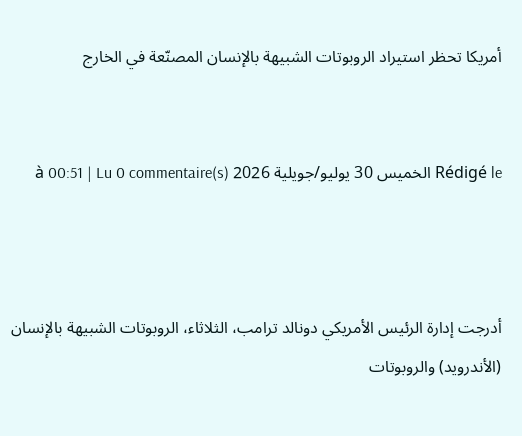أمريكا تحظر استيراد الروبوتات الشبيهة بالإنسان المصنّعة في الخارج


Rédigé le الخميس 30 يوليو/جويلية 2026 à 00:51 | Lu 0 commentaire(s)



أدرجت إدارة الرئيس الأمريكي دونالد ترامب، الثلاثاء، الروبوتات الشبيهة بالإنسان (الأندرويد) والروبوتات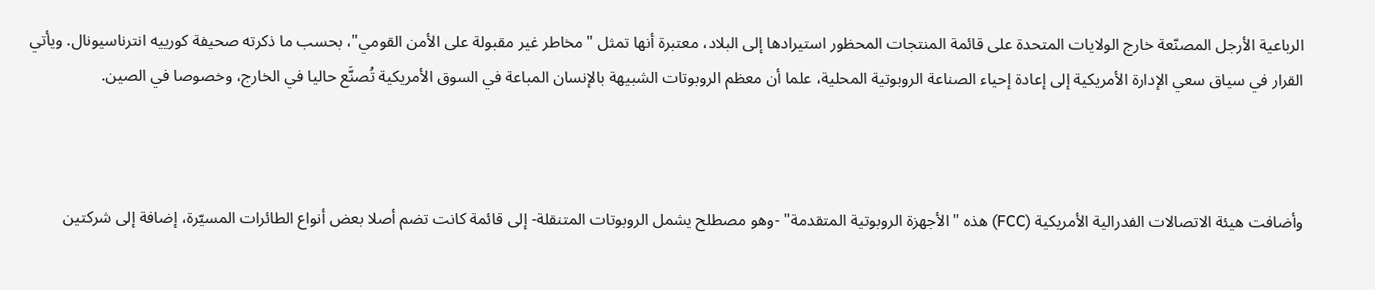الرباعية الأرجل المصنّعة خارج الولايات المتحدة على قائمة المنتجات المحظور استيرادها إلى البلاد، معتبرة أنها تمثل "مخاطر غير مقبولة على الأمن القومي"، بحسب ما ذكرته صحيفة كورييه انترناسيونال. ويأتي القرار في سياق سعي الإدارة الأمريكية إلى إعادة إحياء الصناعة الروبوتية المحلية، علما أن معظم الروبوتات الشبيهة بالإنسان المباعة في السوق الأمريكية تُصنَّع حاليا في الخارج، وخصوصا في الصين.



وأضافت هيئة الاتصالات الفدرالية الأمريكية (FCC) هذه "الأجهزة الروبوتية المتقدمة" -وهو مصطلح يشمل الروبوتات المتنقلة- إلى قائمة كانت تضم أصلا بعض أنواع الطائرات المسيّرة، إضافة إلى شركتين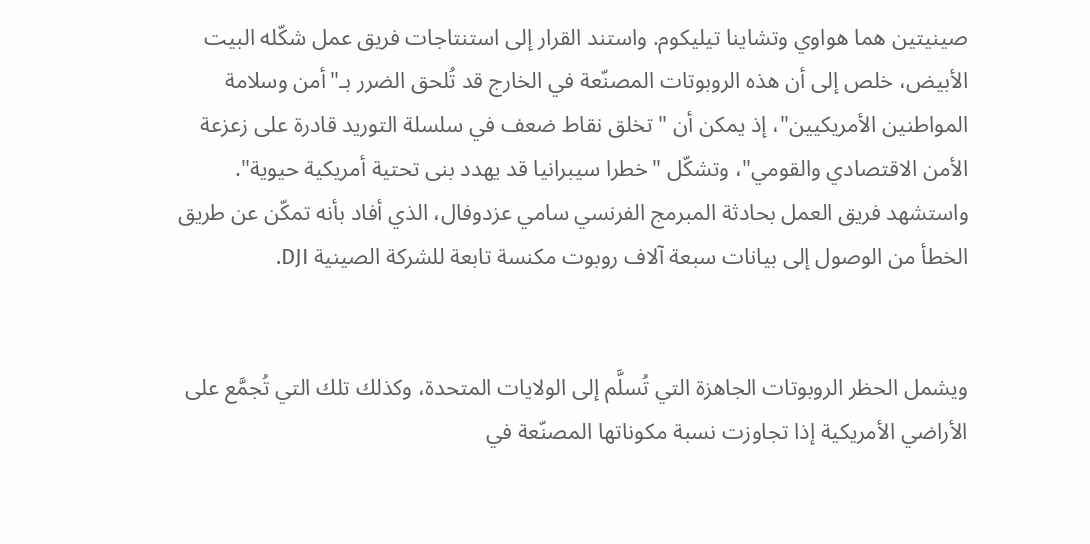صينيتين هما هواوي وتشاينا تيليكوم. واستند القرار إلى استنتاجات فريق عمل شكّله البيت الأبيض، خلص إلى أن هذه الروبوتات المصنّعة في الخارج قد تُلحق الضرر بـ"أمن وسلامة المواطنين الأمريكيين"، إذ يمكن أن "تخلق نقاط ضعف في سلسلة التوريد قادرة على زعزعة الأمن الاقتصادي والقومي"، وتشكّل "خطرا سيبرانيا قد يهدد بنى تحتية أمريكية حيوية". واستشهد فريق العمل بحادثة المبرمج الفرنسي سامي عزدوفال، الذي أفاد بأنه تمكّن عن طريق الخطأ من الوصول إلى بيانات سبعة آلاف روبوت مكنسة تابعة للشركة الصينية DJI.


ويشمل الحظر الروبوتات الجاهزة التي تُسلَّم إلى الولايات المتحدة، وكذلك تلك التي تُجمَّع على الأراضي الأمريكية إذا تجاوزت نسبة مكوناتها المصنّعة في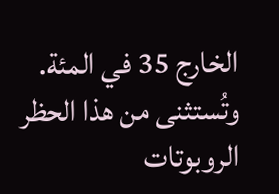الخارج 35 في المئة. وتُستثنى من هذا الحظر الروبوتات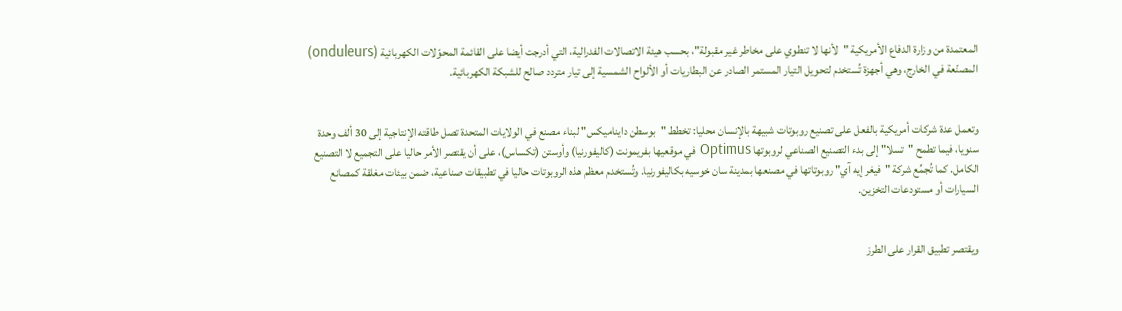المعتمدة من وزارة الدفاع الأمريكية "لأنها لا تنطوي على مخاطر غير مقبولة"، بحسب هيئة الاتصالات الفدرالية، التي أدرجت أيضا على القائمة المحوّلات الكهربائية (onduleurs) المصنّعة في الخارج، وهي أجهزة تُستخدم لتحويل التيار المستمر الصادر عن البطاريات أو الألواح الشمسية إلى تيار متردد صالح للشبكة الكهربائية.


وتعمل عدة شركات أمريكية بالفعل على تصنيع روبوتات شبيهة بالإنسان محليا: تخطط "بوسطن دايناميكس" لبناء مصنع في الولايات المتحدة تصل طاقته الإنتاجية إلى 30 ألف وحدة سنويا، فيما تطمح "تسلا" إلى بدء التصنيع الصناعي لروبوتها Optimus في موقعيها بفريمونت (كاليفورنيا) وأوستن (تكساس)، على أن يقتصر الأمر حاليا على التجميع لا التصنيع الكامل. كما تُجمِّع شركة "فيغر إيه آي" روبوتاتها في مصنعها بمدينة سان خوسيه بكاليفورنيا. وتُستخدم معظم هذه الروبوتات حاليا في تطبيقات صناعية، ضمن بيئات مغلقة كمصانع السيارات أو مستودعات التخزين.


ويقتصر تطبيق القرار على الطرز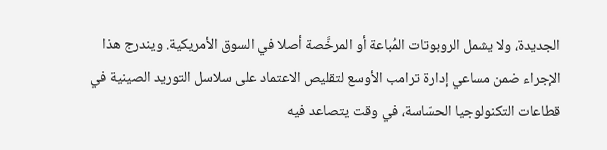الجديدة، ولا يشمل الروبوتات المُباعة أو المرخَّصة أصلا في السوق الأمريكية. ويندرج هذا الإجراء ضمن مساعي إدارة ترامب الأوسع لتقليص الاعتماد على سلاسل التوريد الصينية في قطاعات التكنولوجيا الحسّاسة، في وقت يتصاعد فيه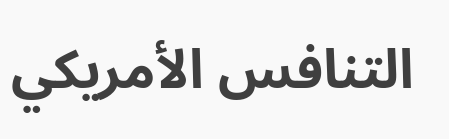التنافس الأمريكي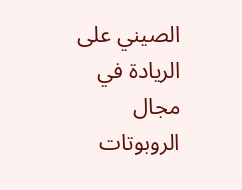الصيني على الريادة في مجال الروبوتات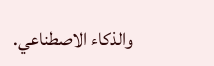والذكاء الاصطناعي.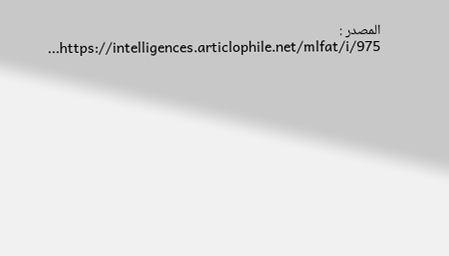المصدر : https://intelligences.articlophile.net/mlfat/i/975...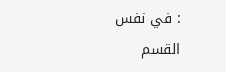: في نفس القسم